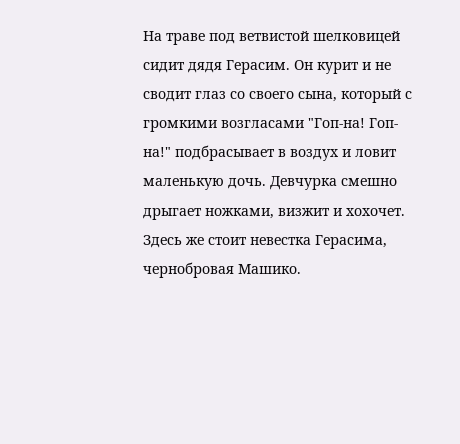На траве под ветвистой шелковицей сидит дядя Герасим. Он курит и не сводит глаз со своего сына, который с громкими возгласами "Гоп-на! Гоп-на!" подбрасывает в воздух и ловит маленькую дочь. Девчурка смешно дрыгает ножками, визжит и хохочет. Здесь же стоит невестка Герасима, чернобровая Машико.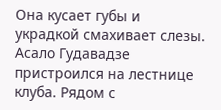Она кусает губы и украдкой смахивает слезы.
Асало Гудавадзе пристроился на лестнице клуба. Рядом с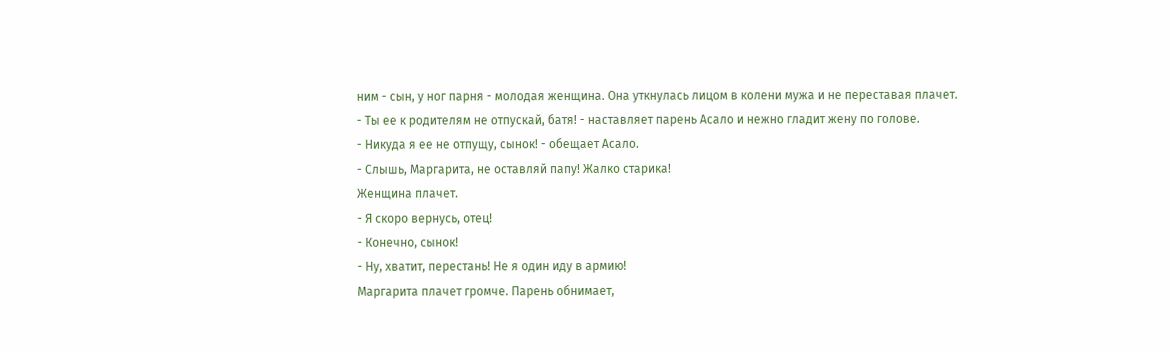ним - сын, у ног парня - молодая женщина. Она уткнулась лицом в колени мужа и не переставая плачет.
- Ты ее к родителям не отпускай, батя! - наставляет парень Асало и нежно гладит жену по голове.
- Никуда я ее не отпущу, сынок! - обещает Асало.
- Слышь, Маргарита, не оставляй папу! Жалко старика!
Женщина плачет.
- Я скоро вернусь, отец!
- Конечно, сынок!
- Ну, хватит, перестань! Не я один иду в армию!
Маргарита плачет громче. Парень обнимает,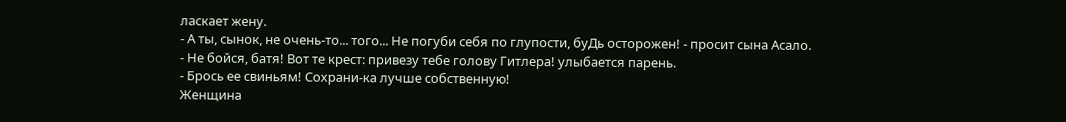ласкает жену.
- А ты, сынок, не очень-то... того... Не погуби себя по глупости, буДь осторожен! - просит сына Асало.
- Не бойся, батя! Вот те крест: привезу тебе голову Гитлера! улыбается парень.
- Брось ее свиньям! Сохрани-ка лучше собственную!
Женщина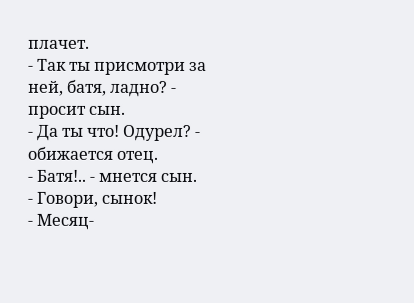плачет.
- Так ты присмотри за ней, батя, ладно? - просит сын.
- Да ты что! Одурел? - обижается отец.
- Батя!.. - мнется сын.
- Говори, сынок!
- Месяц-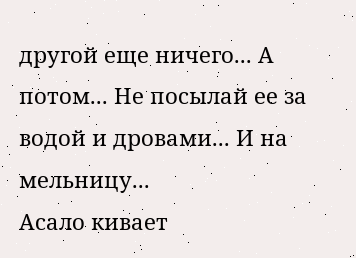другой еще ничего... А потом... Не посылай ее за водой и дровами... И на мельницу...
Асало кивает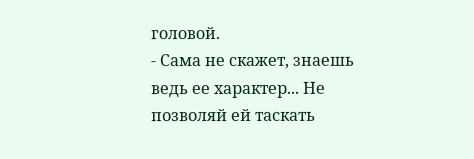головой.
- Сама не скажет, знаешь ведь ее характер... Не позволяй ей таскать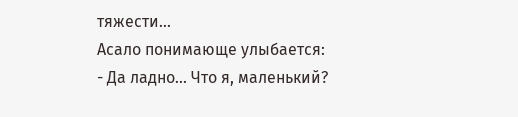тяжести...
Асало понимающе улыбается:
- Да ладно... Что я, маленький?